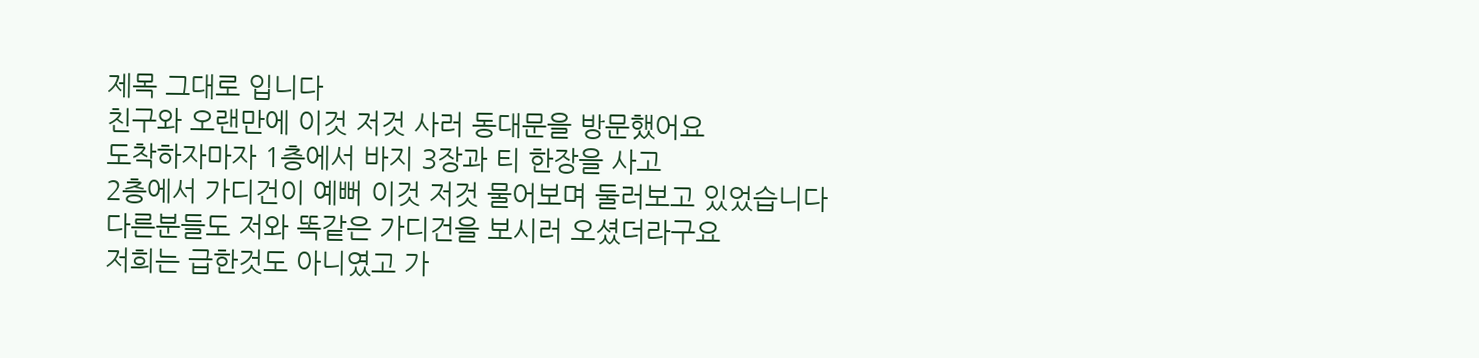제목 그대로 입니다
친구와 오랜만에 이것 저것 사러 동대문을 방문했어요
도착하자마자 1층에서 바지 3장과 티 한장을 사고
2층에서 가디건이 예뻐 이것 저것 물어보며 둘러보고 있었습니다
다른분들도 저와 똑같은 가디건을 보시러 오셨더라구요
저희는 급한것도 아니였고 가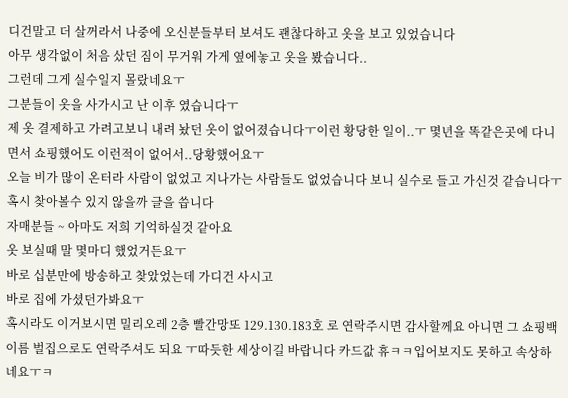디건말고 더 살꺼라서 나중에 오신분들부터 보셔도 괜찮다하고 옷을 보고 있었습니다
아무 생각없이 처음 샀던 짐이 무거워 가게 옆에놓고 옷을 봤습니다..
그런데 그게 실수일지 몰랐네요ㅜ
그분들이 옷을 사가시고 난 이후 였습니다ㅜ
제 옷 결제하고 가려고보니 내려 놨던 옷이 없어졌습니다ㅜ이런 황당한 일이..ㅜ 몇년을 똑같은곳에 다니면서 쇼핑했어도 이런적이 없어서..당황했어요ㅜ
오늘 비가 많이 온터라 사람이 없었고 지나가는 사람들도 없었습니다 보니 실수로 들고 가신것 같습니다ㅜ
혹시 찾아볼수 있지 않을까 글을 씁니다
자매분들 ~ 아마도 저희 기억하실것 같아요
옷 보실때 말 몇마디 했었거든요ㅜ
바로 십분만에 방송하고 찾았었는데 가디건 사시고
바로 집에 가셨던가봐요ㅜ
혹시라도 이거보시면 밀리오레 2층 빨간망또 129.130.183호 로 연락주시면 감사할께요 아니면 그 쇼핑백 이름 벌집으로도 연락주셔도 되요 ㅜ따듯한 세상이길 바랍니다 카드값 휴ㅋㅋ입어보지도 못하고 속상하네요ㅜㅋ